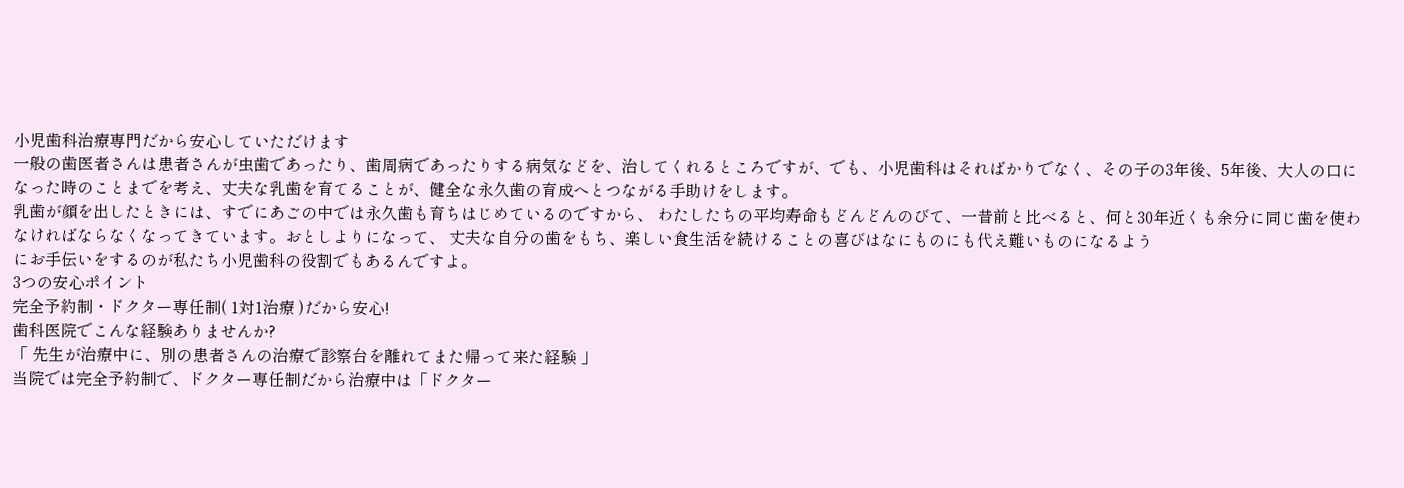小児歯科治療専門だから安心していただけます
一般の歯医者さんは患者さんが虫歯であったり、歯周病であったりする病気などを、治してくれるところですが、でも、小児歯科はそればかりでなく、その子の3年後、5年後、大人の口になった時のことまでを考え、丈夫な乳歯を育てることが、健全な永久歯の育成へとつながる手助けをします。
乳歯が顔を出したときには、すでにあごの中では永久歯も育ちはじめているのですから、 わたしたちの平均寿命もどんどんのびて、一昔前と比べると、何と30年近くも余分に同じ歯を使わなければならなくなってきています。おとしよりになって、 丈夫な自分の歯をもち、楽しい食生活を続けることの喜びはなにものにも代え難いものになるよう
にお手伝いをするのが私たち小児歯科の役割でもあるんですよ。
3つの安心ポイント
完全予約制・ドクター専任制( 1対1治療 )だから安心!
歯科医院でこんな経験ありませんか?
「 先生が治療中に、別の患者さんの治療で診察台を離れてまた帰って来た経験 」
当院では完全予約制で、ドクター専任制だから治療中は「ドクター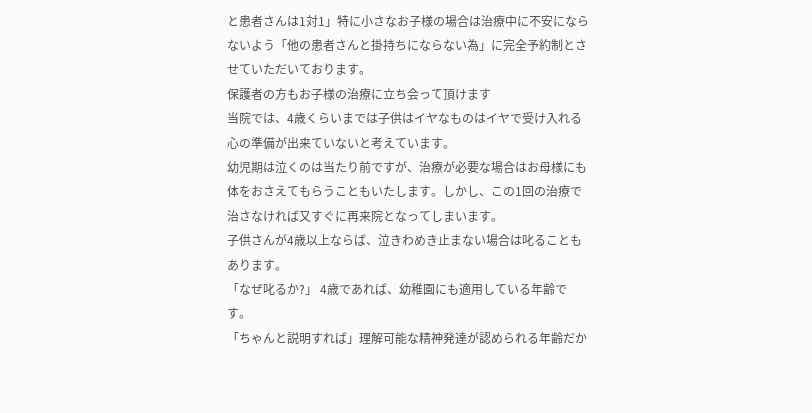と患者さんは1対1」特に小さなお子様の場合は治療中に不安にならないよう「他の患者さんと掛持ちにならない為」に完全予約制とさせていただいております。
保護者の方もお子様の治療に立ち会って頂けます
当院では、4歳くらいまでは子供はイヤなものはイヤで受け入れる心の準備が出来ていないと考えています。
幼児期は泣くのは当たり前ですが、治療が必要な場合はお母様にも体をおさえてもらうこともいたします。しかし、この1回の治療で治さなければ又すぐに再来院となってしまいます。
子供さんが4歳以上ならば、泣きわめき止まない場合は叱ることもあります。
「なぜ叱るか?」 4歳であれば、幼稚園にも適用している年齢です。
「ちゃんと説明すれば」理解可能な精神発達が認められる年齢だか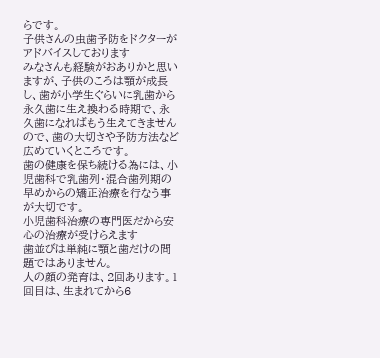らです。
子供さんの虫歯予防をドクターがアドバイスしております
みなさんも経験がおありかと思いますが、子供のころは顎が成長し、歯が小学生ぐらいに乳歯から永久歯に生え換わる時期で、永久歯になればもう生えてきませんので、歯の大切さや予防方法など広めていくところです。
歯の健康を保ち続ける為には、小児歯科で乳歯列・混合歯列期の早めからの矯正治療を行なう事が大切です。
小児歯科治療の専門医だから安心の治療が受けらえます
歯並びは単純に顎と歯だけの問題ではありません。
人の顔の発育は、2回あります。1回目は、生まれてから6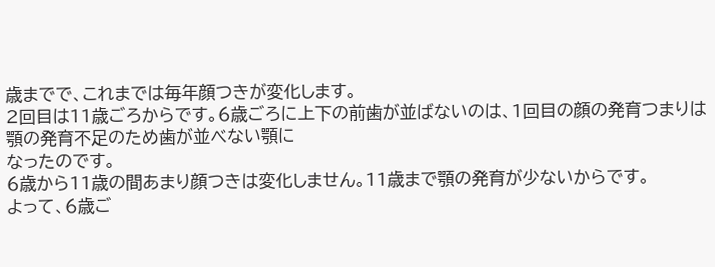歳までで、これまでは毎年顔つきが変化します。
2回目は11歳ごろからです。6歳ごろに上下の前歯が並ばないのは、1回目の顔の発育つまりは顎の発育不足のため歯が並べない顎に
なったのです。
6歳から11歳の間あまり顔つきは変化しません。11歳まで顎の発育が少ないからです。
よって、6歳ご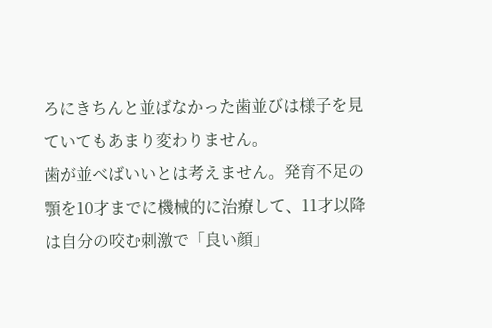ろにきちんと並ばなかった歯並びは様子を見ていてもあまり変わりません。
歯が並べばいいとは考えません。発育不足の顎を10才までに機械的に治療して、11才以降は自分の咬む刺激で「良い顔」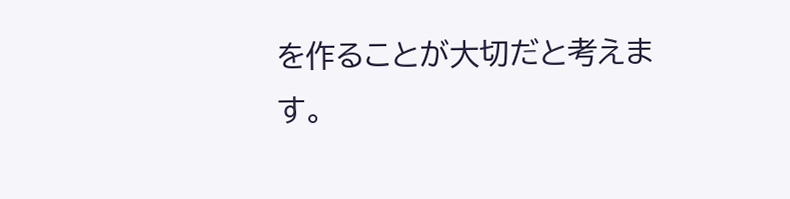を作ることが大切だと考えます。